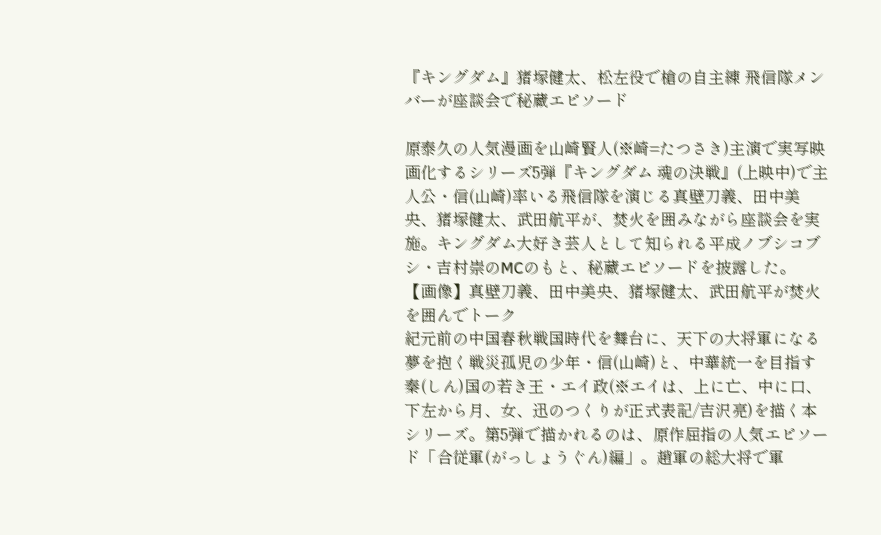『キングダム』猪塚健太、松左役で槍の自主練 飛信隊メンバーが座談会で秘蔵エピソード

原泰久の人気漫画を山崎賢人(※崎=たつさき)主演で実写映画化するシリーズ5弾『キングダム 魂の決戦』(上映中)で主人公・信(山崎)率いる飛信隊を演じる真壁刀義、田中美央、猪塚健太、武田航平が、焚火を囲みながら座談会を実施。キングダム大好き芸人として知られる平成ノブシコブシ・吉村崇のMCのもと、秘蔵エピソードを披露した。
【画像】真壁刀義、田中美央、猪塚健太、武田航平が焚火を囲んでトーク
紀元前の中国春秋戦国時代を舞台に、天下の大将軍になる夢を抱く戦災孤児の少年・信(山崎)と、中華統一を目指す秦(しん)国の若き王・エイ政(※エイは、上に亡、中に口、下左から月、女、迅のつくりが正式表記/吉沢亮)を描く本シリーズ。第5弾で描かれるのは、原作屈指の人気エピソード「合従軍(がっしょうぐん)編」。趙軍の総大将で軍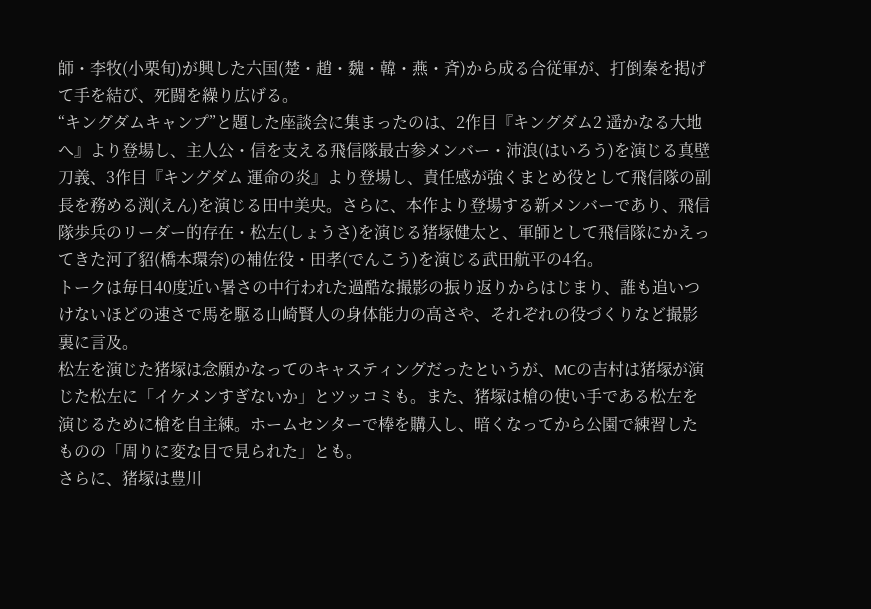師・李牧(小栗旬)が興した六国(楚・趙・魏・韓・燕・斉)から成る合従軍が、打倒秦を掲げて手を結び、死闘を繰り広げる。
“キングダムキャンプ”と題した座談会に集まったのは、2作目『キングダム2 遥かなる大地へ』より登場し、主人公・信を支える飛信隊最古参メンバー・沛浪(はいろう)を演じる真壁刀義、3作目『キングダム 運命の炎』より登場し、責任感が強くまとめ役として飛信隊の副長を務める渕(えん)を演じる田中美央。さらに、本作より登場する新メンバーであり、飛信隊歩兵のリーダー的存在・松左(しょうさ)を演じる猪塚健太と、軍師として飛信隊にかえってきた河了貂(橋本環奈)の補佐役・田孝(でんこう)を演じる武田航平の4名。
トークは毎日40度近い暑さの中行われた過酷な撮影の振り返りからはじまり、誰も追いつけないほどの速さで馬を駆る山崎賢人の身体能力の高さや、それぞれの役づくりなど撮影裏に言及。
松左を演じた猪塚は念願かなってのキャスティングだったというが、MCの吉村は猪塚が演じた松左に「イケメンすぎないか」とツッコミも。また、猪塚は槍の使い手である松左を演じるために槍を自主練。ホームセンターで棒を購入し、暗くなってから公園で練習したものの「周りに変な目で見られた」とも。
さらに、猪塚は豊川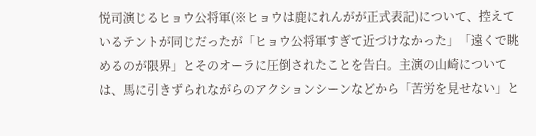悦司演じるヒョウ公将軍(※ヒョウは鹿にれんがが正式表記)について、控えているテントが同じだったが「ヒョウ公将軍すぎて近づけなかった」「遠くで眺めるのが限界」とそのオーラに圧倒されたことを告白。主演の山崎については、馬に引きずられながらのアクションシーンなどから「苦労を見せない」と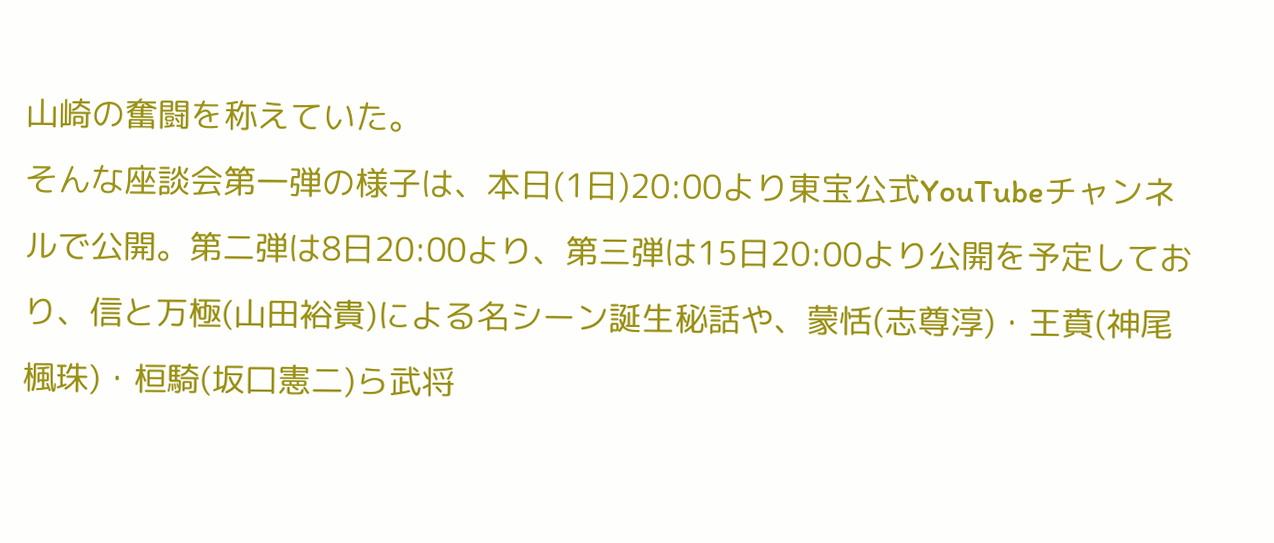山崎の奮闘を称えていた。
そんな座談会第一弾の様子は、本日(1日)20:00より東宝公式YouTubeチャンネルで公開。第二弾は8日20:00より、第三弾は15日20:00より公開を予定しており、信と万極(山田裕貴)による名シーン誕生秘話や、蒙恬(志尊淳)・王賁(神尾楓珠)・桓騎(坂口憲二)ら武将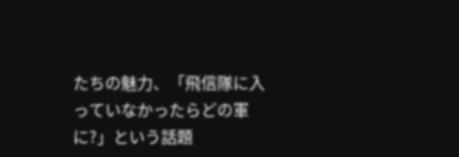たちの魅力、「飛信隊に入っていなかったらどの軍に?」という話題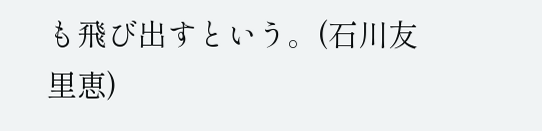も飛び出すという。(石川友里恵)